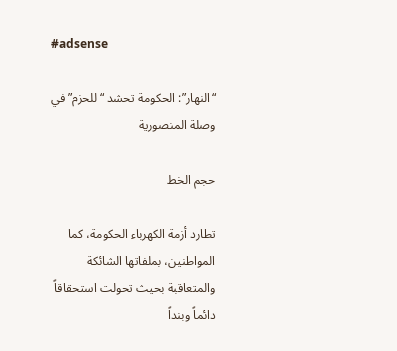#adsense

“النهار”: الحكومة تحشد “للحزم” في وصلة المنصورية

حجم الخط

تطارد أزمة الكهرباء الحكومة، كما المواطنين، بملفاتها الشائكة والمتعاقبة بحيث تحولت استحقاقاً دائماً وبنداً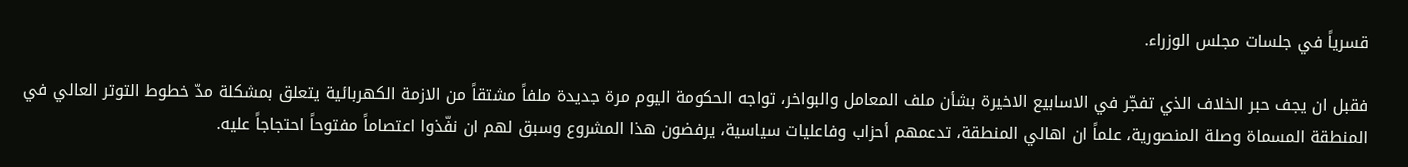قسرياً في جلسات مجلس الوزراء.

فقبل ان يجف حبر الخلاف الذي تفجّر في الاسابيع الاخيرة بشأن ملف المعامل والبواخر، تواجه الحكومة اليوم مرة جديدة ملفاً مشتقاً من الازمة الكهربائية يتعلق بمشكلة مدّ خطوط التوتر العالي في المنطقة المسماة وصلة المنصورية، علماً ان اهالي المنطقة، تدعمهم أحزاب وفاعليات سياسية، يرفضون هذا المشروع وسبق لهم ان نفّذوا اعتصاماً مفتوحاً احتجاجاً عليه.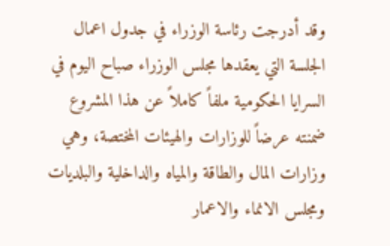وقد أدرجت رئاسة الوزراء في جدول اعمال الجلسة التي يعقدها مجلس الوزراء صباح اليوم في السرايا الحكومية ملفاً كاملاً عن هذا المشروع ضمنته عرضاً للوزارات والهيئات المختصة، وهي وزارات المال والطاقة والمياه والداخلية والبلديات ومجلس الانماء والاعمار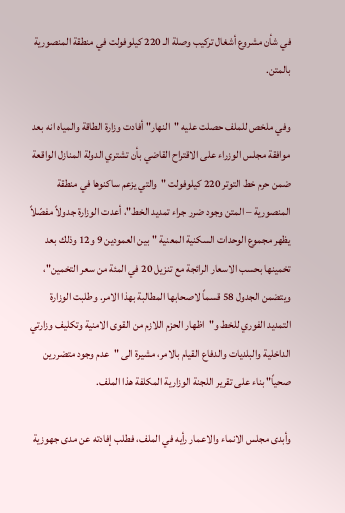في شأن مشروع أشغال تركيب وصلة الـ 220 كيلوفولت في منطقة المنصورية بالمتن.

وفي ملخص للملف حصلت عليه "النهار" أفادت وزارة الطاقة والمياه انه بعد موافقة مجلس الوزراء على الاقتراح القاضي بأن تشتري الدولة المنازل الواقعة ضمن حرم خط التوتر 220 كيلوفولت "والتي يزعم ساكنوها في منطقة المنصورية – المتن وجود ضرر جراء تمديد الخط"، أعدت الوزارة جدولاً مفصّلاً يظهر مجموع الوحدات السكنية المعنية "بين العمودين 9 و12 وذلك بعد تخمينها بحسب الاسعار الرائجة مع تنزيل 20 في المئة من سعر التخمين"، ويتضمن الجدول 58 قسماً لاصحابها المطالبة بهذا الامر. وطلبت الوزارة التمديد الفوري للخط و"اظهار الحزم اللازم من القوى الامنية وتكليف وزارتي الداخلية والبلديات والدفاع القيام بالامر، مشيرة الى "عدم وجود متضررين صحياً" بناء على تقرير اللجنة الوزارية المكلفة هذا الملف.

وأبدى مجلس الانماء والاعمار رأيه في الملف، فطلب إفادته عن مدى جهوزية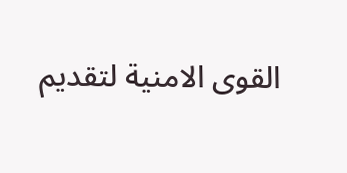القوى الامنية لتقديم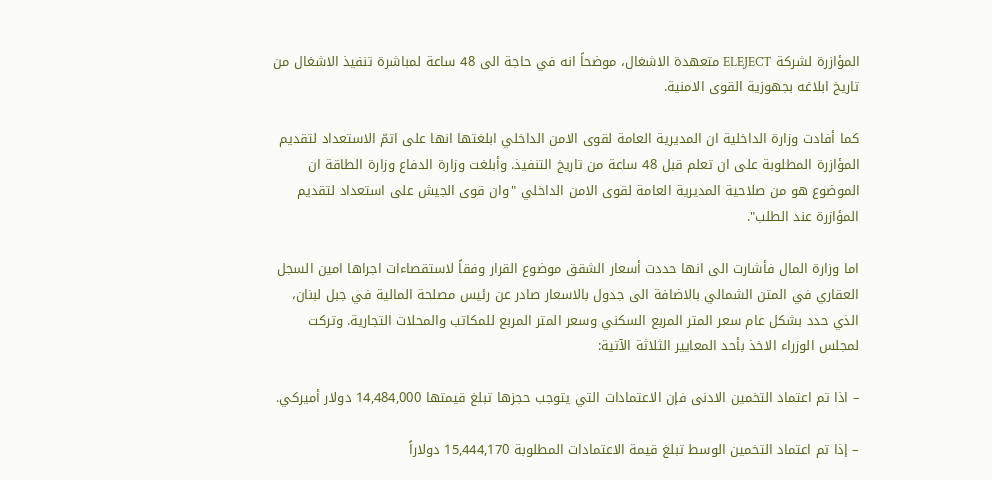المؤازرة لشركة ELEJECT متعهدة الاشغال، موضحاً انه في حاجة الى 48 ساعة لمباشرة تنفيذ الاشغال من تاريخ ابلاغه بجهوزية القوى الامنية.

كما أفادت وزارة الداخلية ان المديرية العامة لقوى الامن الداخلي ابلغتها انها على اتمّ الاستعداد لتقديم المؤازرة المطلوبة على ان تعلم قبل 48 ساعة من تاريخ التنفيذ. وأبلغت وزارة الدفاع وزارة الطاقة ان الموضوع هو من صلاحية المديرية العامة لقوى الامن الداخلي "وان قوى الجيش على استعداد لتقديم المؤازرة عند الطلب".

اما وزارة المال فأشارت الى انها حددت أسعار الشقق موضوع القرار وفقاً لاستقصاءات اجراها امين السجل العقاري في المتن الشمالي بالاضافة الى جدول بالاسعار صادر عن رئيس مصلحة المالية في جبل لبنان، الذي حدد بشكل عام سعر المتر المربع السكني وسعر المتر المربع للمكاتب والمحلات التجارية. وتركت لمجلس الوزراء الاخذ بأحد المعايير الثلاثة الآتية:

– اذا تم اعتماد التخمين الادنى فإن الاعتمادات التي يتوجب حجزها تبلغ قيمتها 14,484,000 دولار أميركي.

– إذا تم اعتماد التخمين الوسط تبلغ قيمة الاعتمادات المطلوبة 15,444,170 دولاراً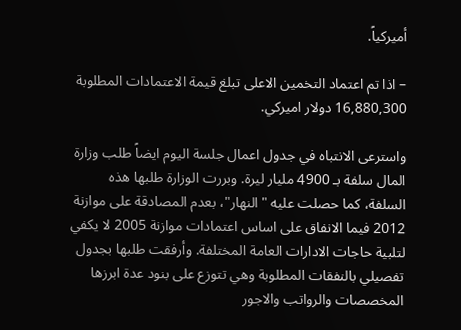أميركياً.

– اذا تم اعتماد التخمين الاعلى تبلغ قيمة الاعتمادات المطلوبة 16,880,300 دولار اميركي.

واسترعى الانتباه في جدول اعمال جلسة اليوم ايضاً طلب وزارة المال سلفة بـ 4900 مليار ليرة. وبررت الوزارة طلبها هذه السلفة، كما حصلت عليه "النهار"، بعدم المصادقة على موازنة 2012 فيما الانفاق على اساس اعتمادات موازنة 2005 لا يكفي لتلبية حاجات الادارات العامة المختلفة. وأرفقت طلبها بجدول تفصيلي بالنفقات المطلوبة وهي تتوزع على بنود عدة ابرزها المخصصات والرواتب والاجور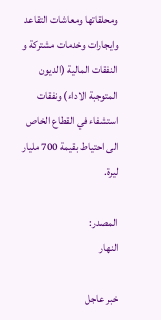ومحلقاتها ومعاشات التقاعد وايجارات وخدمات مشتركة و النفقات المالية (الديون المتوجبة الاداء) ونفقات استشفاء في القطاع الخاص الى احتياط بقيمة 700 مليار ليرة.

المصدر:
النهار

خبر عاجل